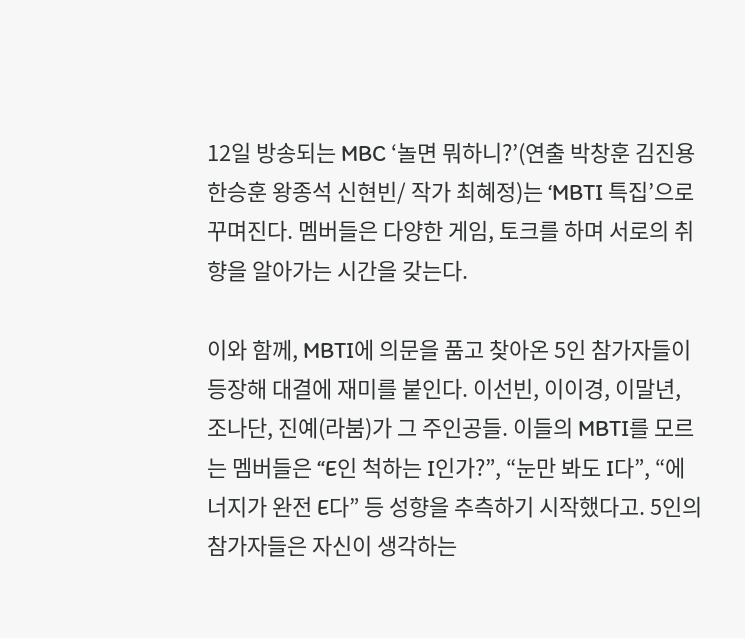12일 방송되는 MBC ‘놀면 뭐하니?’(연출 박창훈 김진용 한승훈 왕종석 신현빈/ 작가 최혜정)는 ‘MBTI 특집’으로 꾸며진다. 멤버들은 다양한 게임, 토크를 하며 서로의 취향을 알아가는 시간을 갖는다.

이와 함께, MBTI에 의문을 품고 찾아온 5인 참가자들이 등장해 대결에 재미를 붙인다. 이선빈, 이이경, 이말년, 조나단, 진예(라붐)가 그 주인공들. 이들의 MBTI를 모르는 멤버들은 “E인 척하는 I인가?”, “눈만 봐도 I다”, “에너지가 완전 E다” 등 성향을 추측하기 시작했다고. 5인의 참가자들은 자신이 생각하는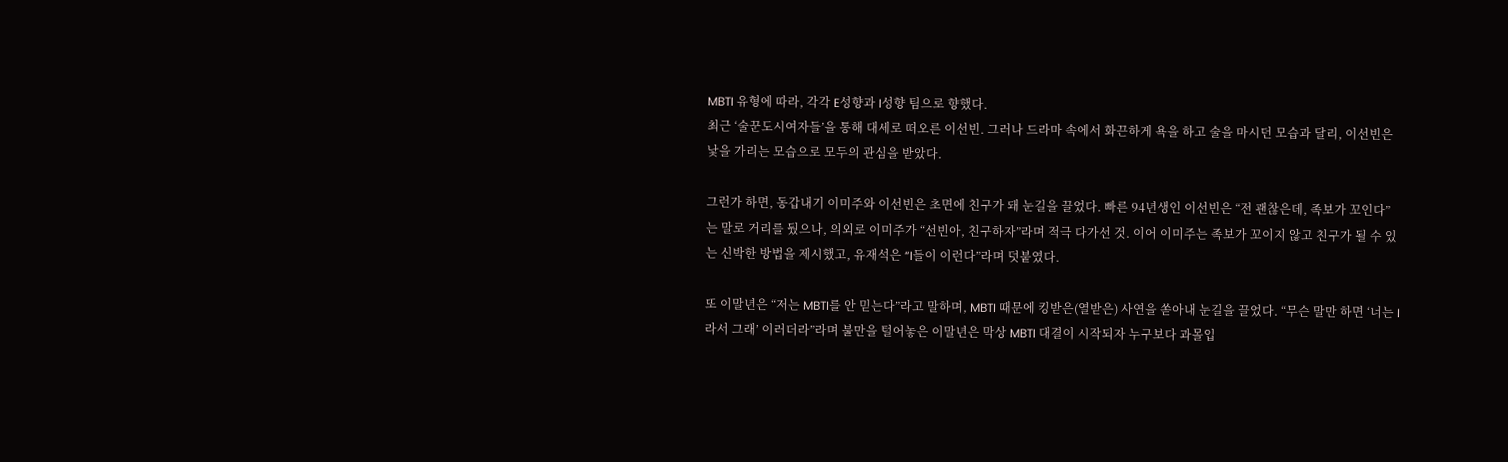MBTI 유형에 따라, 각각 E성향과 I성향 팀으로 향했다.
최근 ‘술꾼도시여자들’을 통해 대세로 떠오른 이선빈. 그러나 드라마 속에서 화끈하게 욕을 하고 술을 마시던 모습과 달리, 이선빈은 낯을 가리는 모습으로 모두의 관심을 받았다.

그런가 하면, 동갑내기 이미주와 이선빈은 초면에 친구가 돼 눈길을 끌었다. 빠른 94년생인 이선빈은 “전 괜찮은데, 족보가 꼬인다”는 말로 거리를 뒀으나, 의외로 이미주가 “선빈아, 친구하자”라며 적극 다가선 것. 이어 이미주는 족보가 꼬이지 않고 친구가 될 수 있는 신박한 방법을 제시했고, 유재석은 “I들이 이런다”라며 덧붙였다.

또 이말년은 “저는 MBTI를 안 믿는다”라고 말하며, MBTI 때문에 킹받은(열받은) 사연을 쏟아내 눈길을 끌었다. “무슨 말만 하면 ‘너는 I라서 그래’ 이러더라”라며 불만을 털어놓은 이말년은 막상 MBTI 대결이 시작되자 누구보다 과몰입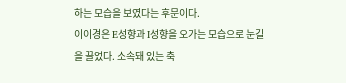하는 모습을 보였다는 후문이다.
이이경은 E성향과 I성향을 오가는 모습으로 눈길을 끌었다. 소속돼 있는 축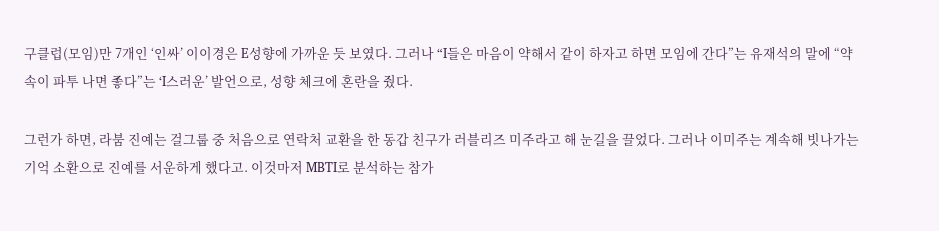구클럽(모임)만 7개인 ‘인싸’ 이이경은 E성향에 가까운 듯 보였다. 그러나 “I들은 마음이 약해서 같이 하자고 하면 모임에 간다”는 유재석의 말에 “약속이 파투 나면 좋다”는 ‘I스러운’ 발언으로, 성향 체크에 혼란을 줬다.

그런가 하면, 라붐 진예는 걸그룹 중 처음으로 연락처 교환을 한 동갑 친구가 러블리즈 미주라고 해 눈길을 끌었다. 그러나 이미주는 계속해 빗나가는 기억 소환으로 진예를 서운하게 했다고. 이것마저 MBTI로 분석하는 참가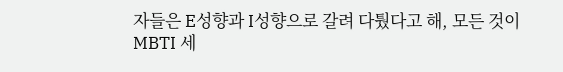자들은 E성향과 I성향으로 갈려 다퉜다고 해, 모든 것이 MBTI 세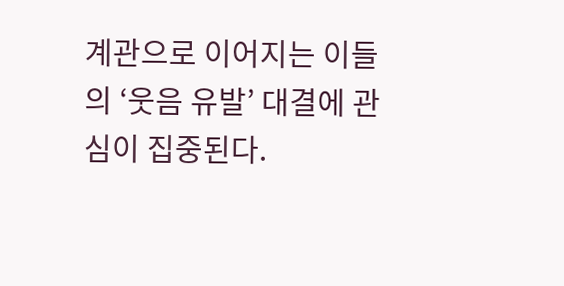계관으로 이어지는 이들의 ‘웃음 유발’ 대결에 관심이 집중된다.